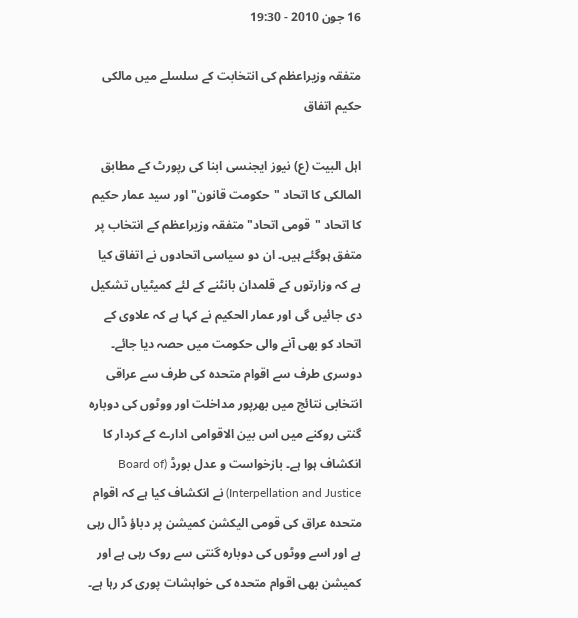16 جون 2010 - 19:30

متفقہ وزیراعظم کی انتخابت کے سلسلے میں مالکی حکیم اتفاق

اہل البیت (ع) نیوز ایجنسی ابنا کی رپورٹ کے مطابق المالکی کا اتحاد "حکومت قانون" اور سید عمار حکیم کا اتحاد "قومی اتحاد" متفقہ وزیراعظم کے انتخاب پر متفق ہوگئے ہیں۔ ان دو سیاسی اتحادوں نے اتفاق کیا ہے کہ وزارتوں کے قلمدان بانٹنے کے لئے کمیٹیاں تشکیل دی جائیں گی اور عمار الحکیم نے کہا ہے کہ علاوی کے اتحاد کو بھی آنے والی حکومت میں حصہ دیا جائے۔ دوسری طرف سے اقوام متحدہ کی طرف سے عراقی انتخابی نتائج میں بھرپور مداخلت اور ووٹوں کی دوبارہ گنتی روکنے میں اس بین الاقوامی ادارے کے کردار کا انکشاف ہوا ہے۔ بازخواست و عدل بورڈ (Board of Interpellation and Justice) نے انکشاف کیا ہے کہ اقوام متحدہ عراق کی قومی الیکشن کمیشن پر دباؤ ڈال رہی ہے اور اسے ووٹوں کی دوبارہ گنتی سے روک رہی ہے اور کمیشن بھی اقوام متحدہ کی خواہشات پوری کر رہا ہے۔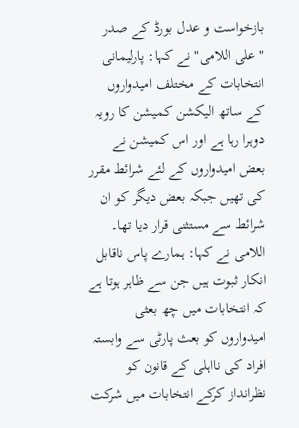بازخواست و عدل بورڈ کے صدر "علی اللامی" نے کہا: پارلیمانی انتخابات کے مختلف امیدواروں کے ساتھ الیکشن کمیشن کا رویہ دوہرا رہا ہے اور اس کمیشن نے بعض امیدواروں کے لئے شرائط مقرر کی تھیں جبکہ بعض دیگر کو ان شرائط سے مستثنی قرار دیا تھا۔ اللامی نے کہا: ہمارے پاس ناقابل انکار ثبوت ہیں جن سے ظاہر ہوتا ہے کہ انتخابات میں چھ بعثی امیدواروں کو بعث پارٹی سے وابستہ افراد کی نااہلی کے قانون کو نظرانداز کرکے انتخابات میں شرکت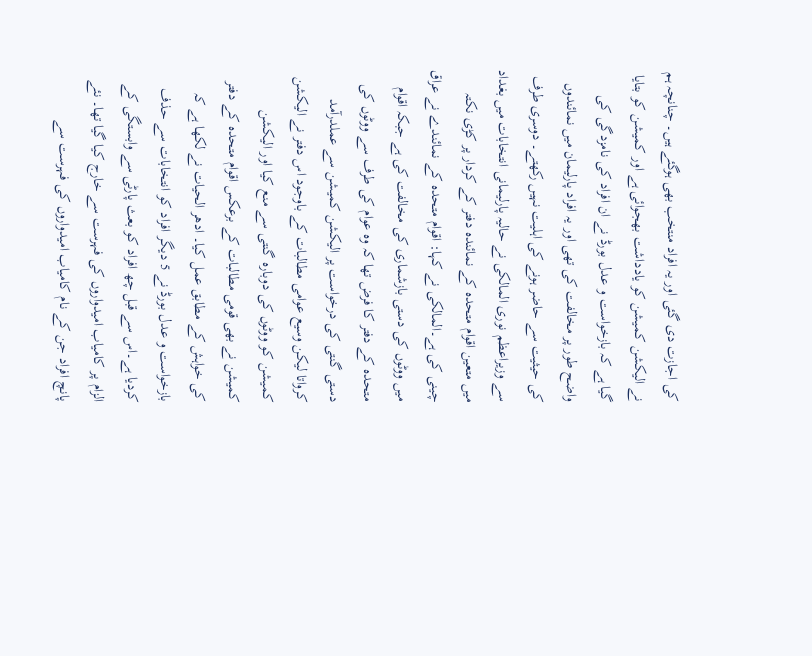کی اجازت دی گئی اور یہ افراد منتخب بھی ہوگئے ہیں۔ چنانچہ ہم نے الیکشن کمیشن کو یادداشت بھجوائی ہے اور کمیشن کو بتایا گیا ہے کہ بازخواست و عدل بورڈ نے ان افراد کی نامزدگی کی واضح طور پر مخالفت کی تھی اور یہ افراد پارلیمان میں نمائندوں کی حیثیت سے حاضر ہونے کی اہلیت نہیں رکھتے۔ دوسری طرف سے وزیراعظم نوری المالکی نے حالیہ پارلیمانی انتخابات میں بغداد میں متعین اقوام متحدہ کے نمائندہ دفتر کے کردار پر کڑی نکتہ چینی کی ہے۔المالکی نے کہا: اقوام متحدہ کے نمائندے نے عراق میں ووٹوں کی دستی بازشماری کی مخالفت کی ہے جبکہ اقوام متحدہ کے دفتر کا فرض تھا کہ وہ عوام کی طرف سے ووٹوں کی دستی گنتی کی درخواست پر الیکشن کمیشن سے عملدرآمد کرواتا لیکن وسیع عوامی مطالبات کے باوجود اس دفتر نے الیکشن کمیشن کو ووٹوں کی دوبارہ گنتی سے منع کیا اور الیکشن کمیشن نے بھی قومی مطالبات کے برعکس اقوام متحدہ کے دفتر کی خواہش کے مطابق عمل کیا۔ ادھر الحیات نے لکھا ہے کہ بازخواست و عدل بورڈ نے 5 دیگر افراد کو انتخابات سے حذف کردیا ہے۔اس سے قبل چھ افراد کو بعث پارٹی سے وابستگی کے الزام پر کامیاب امیدواروں کی فہرست سے خارج کیا گیا تھا۔ نئے پانچ افراد جن کے نام کامیاب امیدواروں کی فہرست سے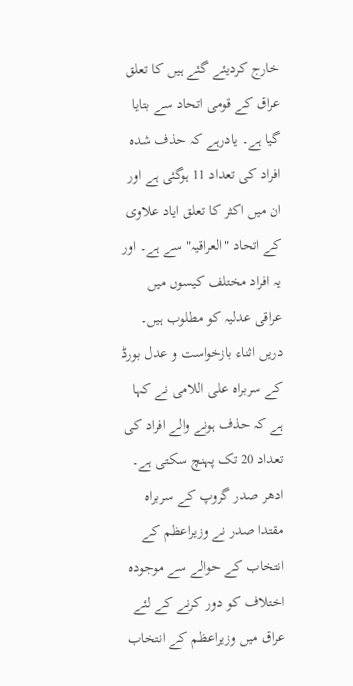خارج کردیئے گئے ہیں کا تعلق عراق کے قومی اتحاد سے بتایا گیا ہے۔ یادرہے کہ حذف شدہ افراد کی تعداد 11 ہوگئی ہے اور ان میں اکثر کا تعلق ایاد علاوی کے اتحاد "العراقیہ" سے ہے۔ اور یہ افراد مختلف کیسوں میں عراقی عدلیہ کو مطلوب ہیں۔ دریں اثناء بازخواست و عدل بورڈ کے سربراہ علی اللامی نے کہا ہے کہ حذف ہونے والے افراد کی تعداد 20 تک پہنچ سکتی ہے۔ ادھر صدر گروپ کے سربراہ مقتدا صدر نے وزیراعظم کے انتخاب کے حوالے سے موجودہ اختلاف کو دور کرنے کے لئے عراق میں وزیراعظم کے انتخاب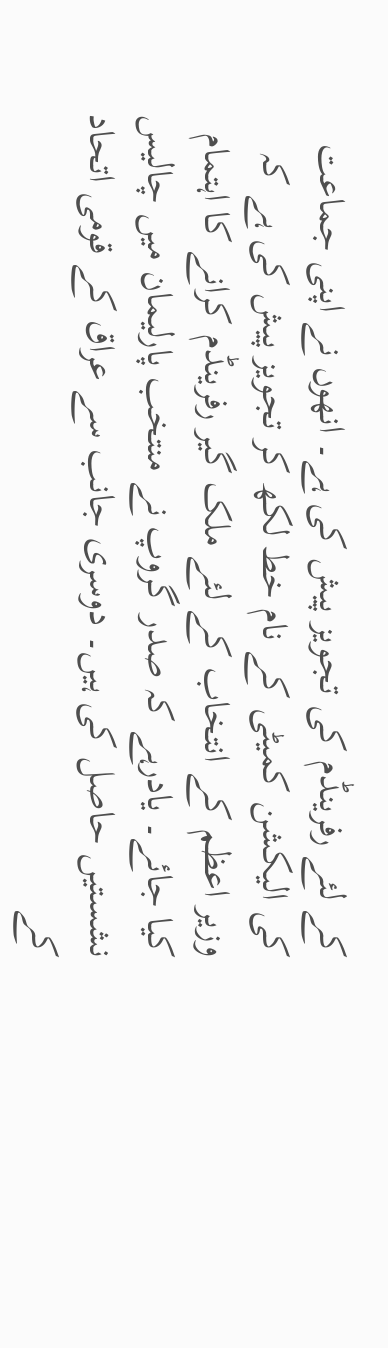کے لئے رفرینڈم کی تجویز پیش کی ہے۔ انھوں نے اپنی جماعت کی الیکشن کمیٹی کے نام خط لکھ کر تجویز پیش کی ہے کہ وزیر اعظم کے انتخاب کے لئے ملک گیر رفرینڈم کرانے کا اہتمام کیا جائے۔ یادرہے کہ صدر گروپ نے منتخب پارلیمان میں چالیس نشستیں حاصل کی ہیں۔ دوسری جانب سے عراق کے قومی اتحاد کے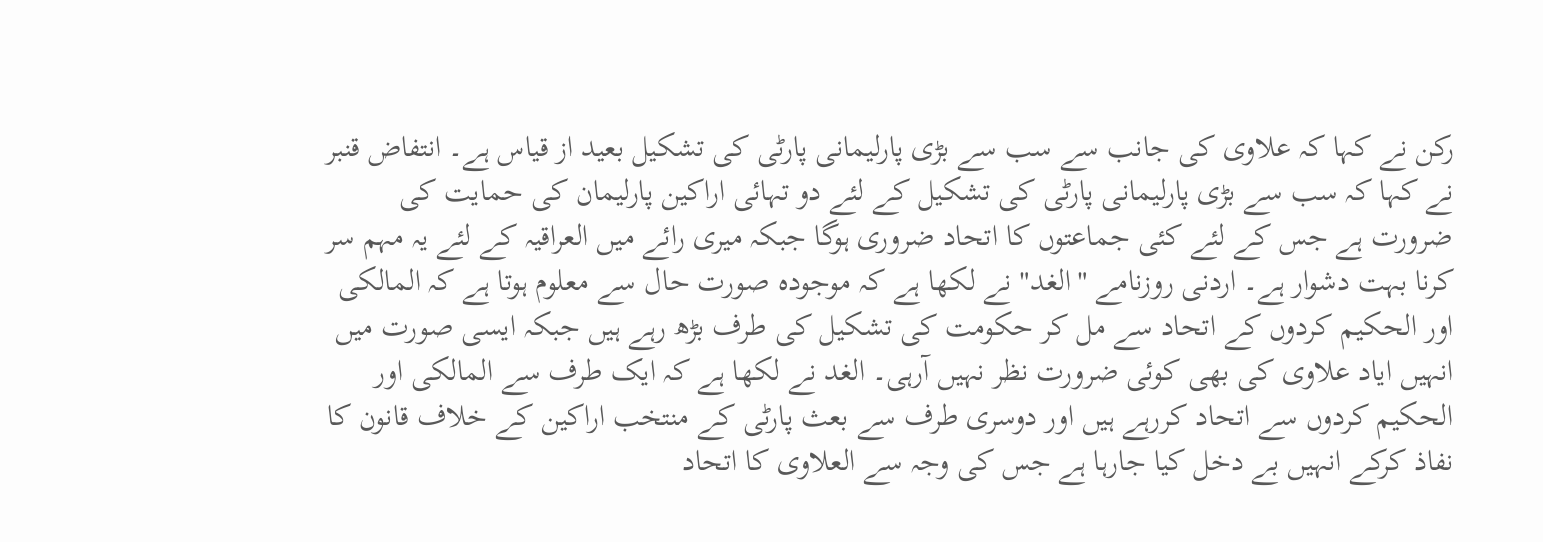رکن نے کہا کہ علاوی کی جانب سے سب سے بڑی پارلیمانی پارٹی کی تشکیل بعید از قیاس ہے۔ انتفاض قنبر نے کہا کہ سب سے بڑی پارلیمانی پارٹی کی تشکیل کے لئے دو تہائی اراکین پارلیمان کی حمایت کی ضرورت ہے جس کے لئے کئی جماعتوں کا اتحاد ضروری ہوگا جبکہ میری رائے میں العراقیہ کے لئے یہ مہم سر کرنا بہت دشوار ہے۔ اردنی روزنامے "الغد" نے لکھا ہے کہ موجودہ صورت حال سے معلوم ہوتا ہے کہ المالکی اور الحکیم کردوں کے اتحاد سے مل کر حکومت کی تشکیل کی طرف بڑھ رہے ہیں جبکہ ایسی صورت میں انہیں ایاد علاوی کی بھی کوئی ضرورت نظر نہیں آرہی۔ الغد نے لکھا ہے کہ ایک طرف سے المالکی اور الحکیم کردوں سے اتحاد کررہے ہیں اور دوسری طرف سے بعث پارٹی کے منتخب اراکین کے خلاف قانون کا نفاذ کرکے انہیں بے دخل کیا جارہا ہے جس کی وجہ سے العلاوی کا اتحاد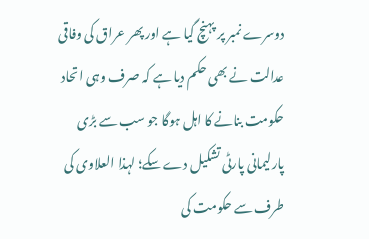دوسرے نمبر پر پہنچ گیا ہے اور پھر عراق کی وفاقی عدالت نے بھی حکم دیا ہے کہ صرف وہی اتحاد حکومت بنانے کا اہل ہوگا جو سب سے بڑی پارلیمانی پارٹی تشکیل دے سکے؛ لہذا العلاوی کی طرف سے حکومت کی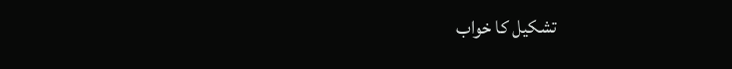تشکیل کا خواب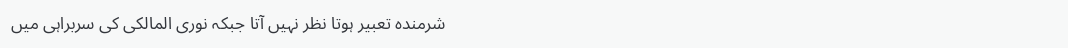شرمندہ تعبیر ہوتا نظر نہیں آتا جبکہ نوری المالکی کی سربراہی میں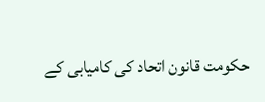حکومت قانون اتحاد کی کامیابی کے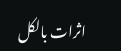اثرات بالکل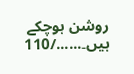روشن ہوچکے ہیں۔....../110